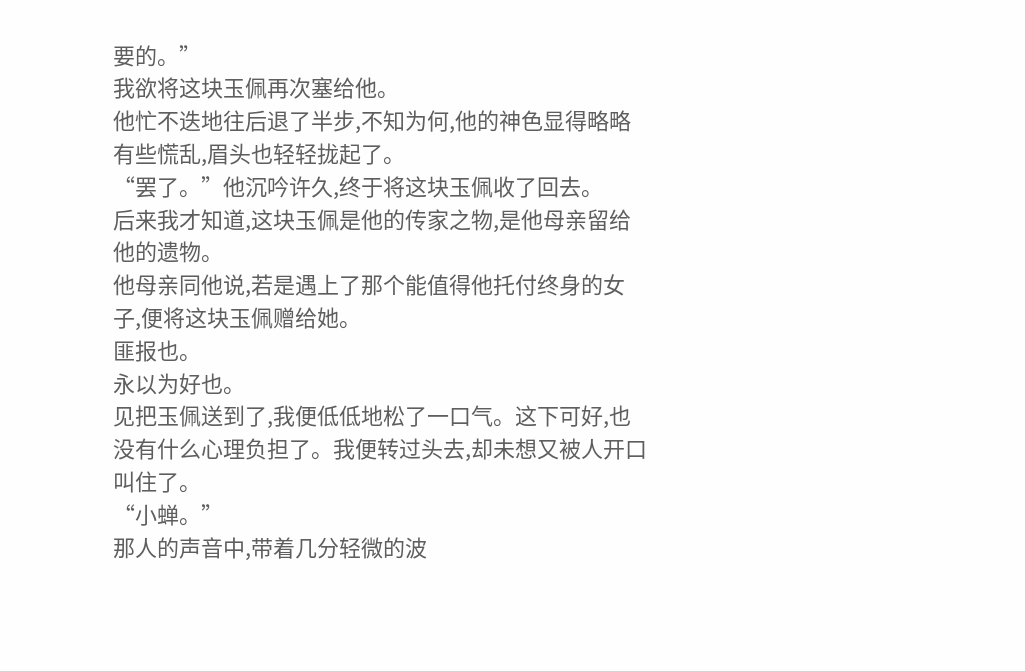要的。”
我欲将这块玉佩再次塞给他。
他忙不迭地往后退了半步,不知为何,他的神色显得略略有些慌乱,眉头也轻轻拢起了。
“罢了。”他沉吟许久,终于将这块玉佩收了回去。
后来我才知道,这块玉佩是他的传家之物,是他母亲留给他的遗物。
他母亲同他说,若是遇上了那个能值得他托付终身的女子,便将这块玉佩赠给她。
匪报也。
永以为好也。
见把玉佩送到了,我便低低地松了一口气。这下可好,也没有什么心理负担了。我便转过头去,却未想又被人开口叫住了。
“小蝉。”
那人的声音中,带着几分轻微的波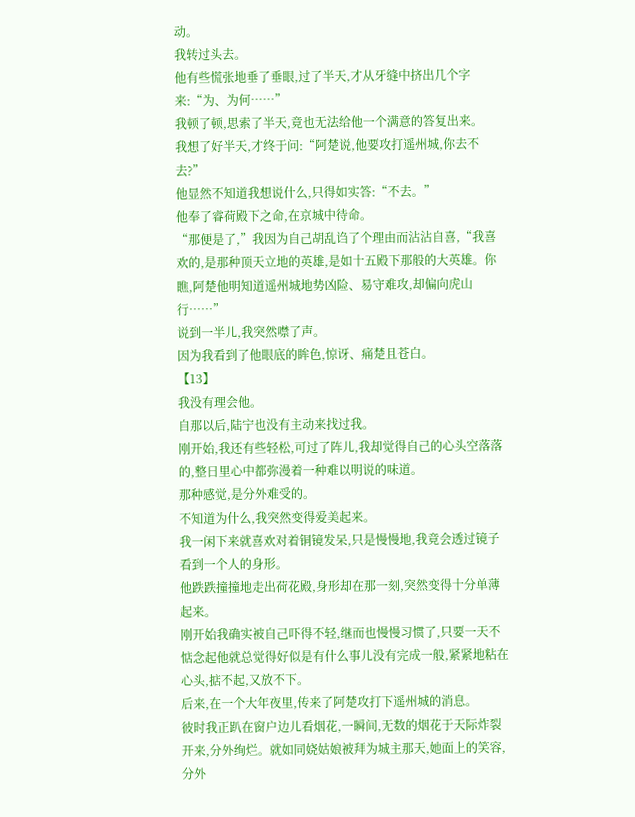动。
我转过头去。
他有些慌张地垂了垂眼,过了半天,才从牙缝中挤出几个字来:“为、为何……”
我顿了顿,思索了半天,竟也无法给他一个满意的答复出来。
我想了好半天,才终于问:“阿楚说,他要攻打遥州城,你去不去?”
他显然不知道我想说什么,只得如实答:“不去。”
他奉了睿荷殿下之命,在京城中待命。
“那便是了,”我因为自己胡乱诌了个理由而沾沾自喜,“我喜欢的,是那种顶天立地的英雄,是如十五殿下那般的大英雄。你瞧,阿楚他明知道遥州城地势凶险、易守难攻,却偏向虎山行……”
说到一半儿,我突然噤了声。
因为我看到了他眼底的眸色,惊讶、痛楚且苍白。
【13】
我没有理会他。
自那以后,陆宁也没有主动来找过我。
刚开始,我还有些轻松,可过了阵儿,我却觉得自己的心头空落落的,整日里心中都弥漫着一种难以明说的味道。
那种感觉,是分外难受的。
不知道为什么,我突然变得爱美起来。
我一闲下来就喜欢对着铜镜发呆,只是慢慢地,我竟会透过镜子看到一个人的身形。
他跌跌撞撞地走出荷花殿,身形却在那一刻,突然变得十分单薄起来。
刚开始我确实被自己吓得不轻,继而也慢慢习惯了,只要一天不惦念起他就总觉得好似是有什么事儿没有完成一般,紧紧地粘在心头,掂不起,又放不下。
后来,在一个大年夜里,传来了阿楚攻打下遥州城的消息。
彼时我正趴在窗户边儿看烟花,一瞬间,无数的烟花于天际炸裂开来,分外绚烂。就如同娆姑娘被拜为城主那天,她面上的笑容,分外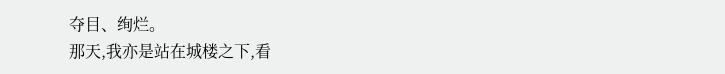夺目、绚烂。
那天,我亦是站在城楼之下,看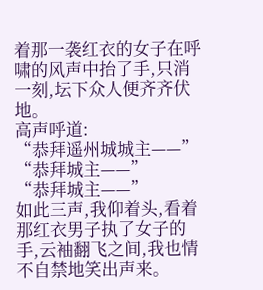着那一袭红衣的女子在呼啸的风声中抬了手,只消一刻,坛下众人便齐齐伏地。
高声呼道:
“恭拜遥州城城主——”
“恭拜城主——”
“恭拜城主——”
如此三声,我仰着头,看着那红衣男子执了女子的手,云袖翻飞之间,我也情不自禁地笑出声来。